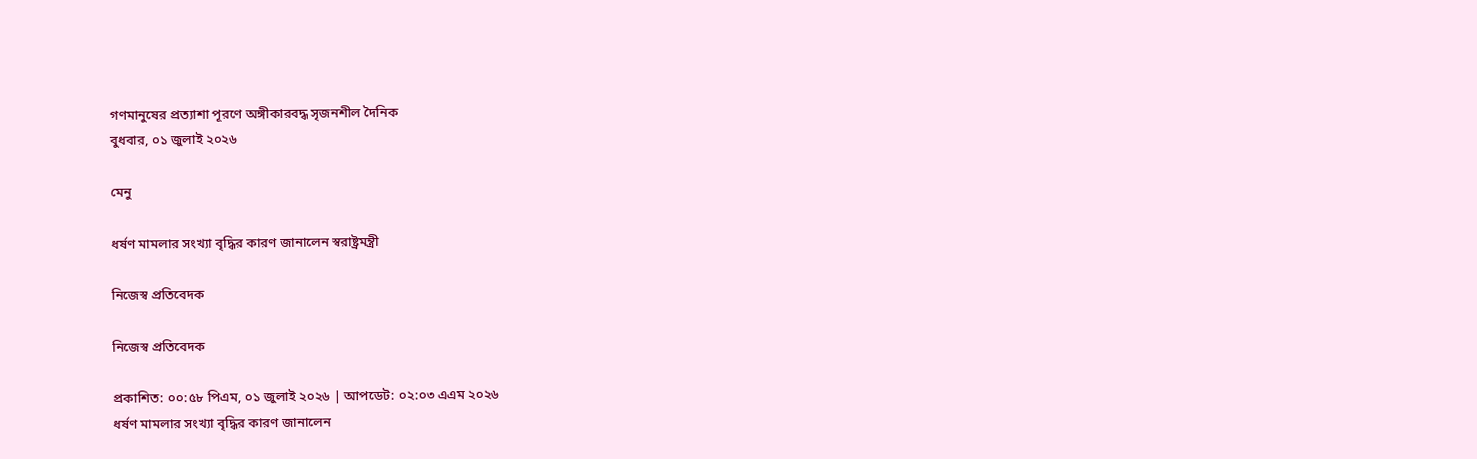গণমানুষের প্রত্যাশা পূরণে অঙ্গীকারবদ্ধ সৃজনশীল দৈনিক
বুধবার, ০১ জুলাই ২০২৬

মেনু

ধর্ষণ মামলার সংখ্যা বৃদ্ধির কারণ জানালেন স্বরাষ্ট্রমন্ত্রী

নিজেস্ব প্রতিবেদক

নিজেস্ব প্রতিবেদক

প্রকাশিত: ০০:৫৮ পিএম, ০১ জুলাই ২০২৬ | আপডেট: ০২:০৩ এএম ২০২৬
ধর্ষণ মামলার সংখ্যা বৃদ্ধির কারণ জানালেন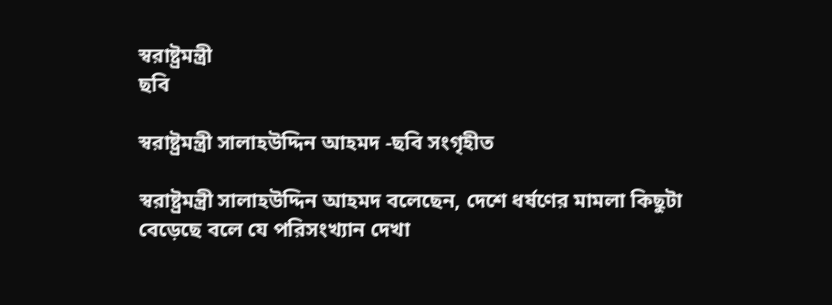স্বরাষ্ট্রমন্ত্রী
ছবি

স্বরাষ্ট্রমন্ত্রী সালাহউদ্দিন আহমদ -ছবি সংগৃহীত

স্বরাষ্ট্রমন্ত্রী সালাহউদ্দিন আহমদ বলেছেন, দেশে ধর্ষণের মামলা কিছুটা বেড়েছে বলে যে পরিসংখ্যান দেখা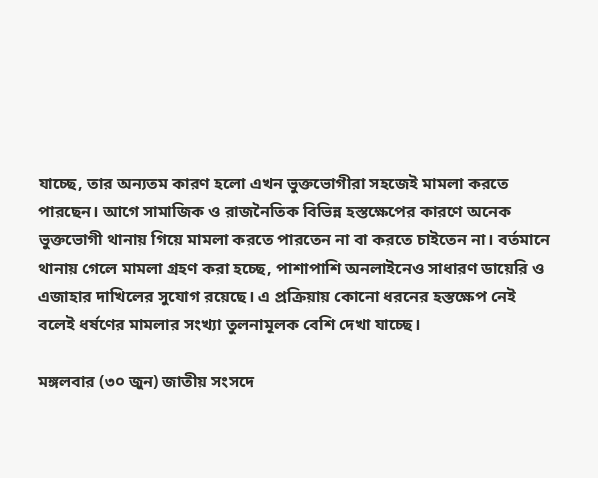যাচ্ছে, তার অন্যতম কারণ হলো এখন ভুক্তভোগীরা সহজেই মামলা করতে পারছেন। আগে সামাজিক ও রাজনৈতিক বিভিন্ন হস্তক্ষেপের কারণে অনেক ভুক্তভোগী থানায় গিয়ে মামলা করতে পারতেন না বা করতে চাইতেন না। বর্তমানে থানায় গেলে মামলা গ্রহণ করা হচ্ছে, পাশাপাশি অনলাইনেও সাধারণ ডায়েরি ও এজাহার দাখিলের সুযোগ রয়েছে। এ প্রক্রিয়ায় কোনো ধরনের হস্তক্ষেপ নেই বলেই ধর্ষণের মামলার সংখ্যা তুলনামূলক বেশি দেখা যাচ্ছে।

মঙ্গলবার (৩০ জুন) জাতীয় সংসদে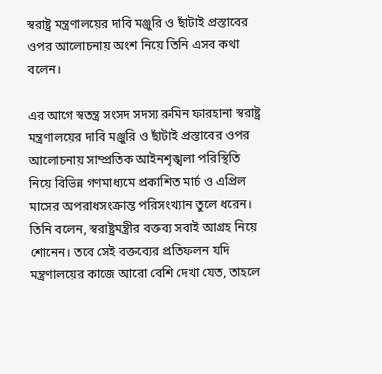স্বরাষ্ট্র মন্ত্রণালয়ের দাবি মঞ্জুরি ও ছাঁটাই প্রস্তাবের ওপর আলোচনায় অংশ নিয়ে তিনি এসব কথা বলেন।

এর আগে স্বতন্ত্র সংসদ সদস্য রুমিন ফারহানা স্বরাষ্ট্র মন্ত্রণালয়ের দাবি মঞ্জুরি ও ছাঁটাই প্রস্তাবের ওপর আলোচনায় সাম্প্রতিক আইনশৃঙ্খলা পরিস্থিতি নিয়ে বিভিন্ন গণমাধ্যমে প্রকাশিত মার্চ ও এপ্রিল মাসের অপরাধসংক্রান্ত পরিসংখ্যান তুলে ধরেন। তিনি বলেন, স্বরাষ্ট্রমন্ত্রীর বক্তব্য সবাই আগ্রহ নিয়ে শোনেন। তবে সেই বক্তব্যের প্রতিফলন যদি মন্ত্রণালয়ের কাজে আরো বেশি দেখা যেত, তাহলে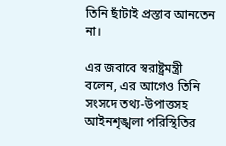তিনি ছাঁটাই প্রস্তাব আনতেন না।

এর জবাবে স্বরাষ্ট্রমন্ত্রী বলেন, এর আগেও তিনি সংসদে তথ্য-উপাত্তসহ আইনশৃঙ্খলা পরিস্থিতির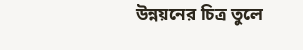উন্নয়নের চিত্র তুলে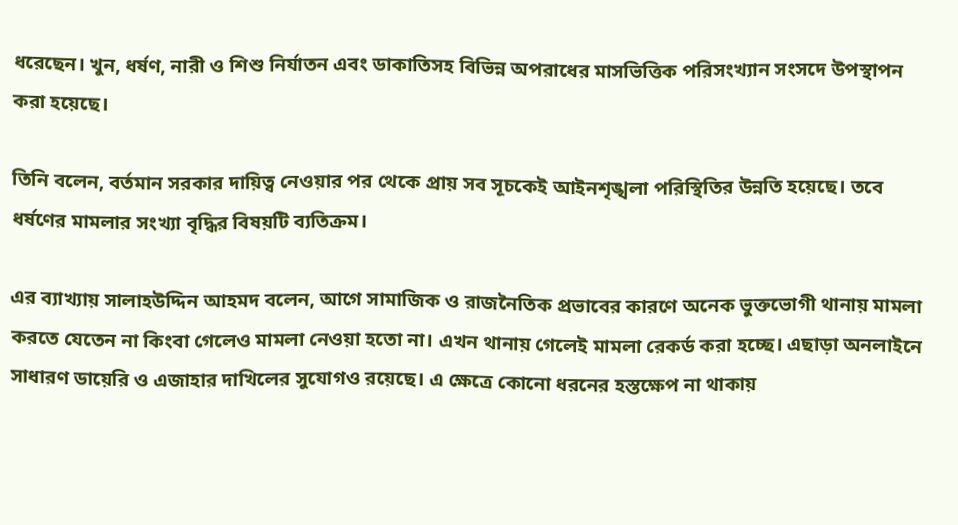ধরেছেন। খুন, ধর্ষণ, নারী ও শিশু নির্যাতন এবং ডাকাতিসহ বিভিন্ন অপরাধের মাসভিত্তিক পরিসংখ্যান সংসদে উপস্থাপন করা হয়েছে।

তিনি বলেন, বর্তমান সরকার দায়িত্ব নেওয়ার পর থেকে প্রায় সব সূচকেই আইনশৃঙ্খলা পরিস্থিতির উন্নতি হয়েছে। তবে ধর্ষণের মামলার সংখ্যা বৃদ্ধির বিষয়টি ব্যতিক্রম।

এর ব্যাখ্যায় সালাহউদ্দিন আহমদ বলেন, আগে সামাজিক ও রাজনৈতিক প্রভাবের কারণে অনেক ভুক্তভোগী থানায় মামলা করতে যেতেন না কিংবা গেলেও মামলা নেওয়া হতো না। এখন থানায় গেলেই মামলা রেকর্ড করা হচ্ছে। এছাড়া অনলাইনে সাধারণ ডায়েরি ও এজাহার দাখিলের সুযোগও রয়েছে। এ ক্ষেত্রে কোনো ধরনের হস্তক্ষেপ না থাকায়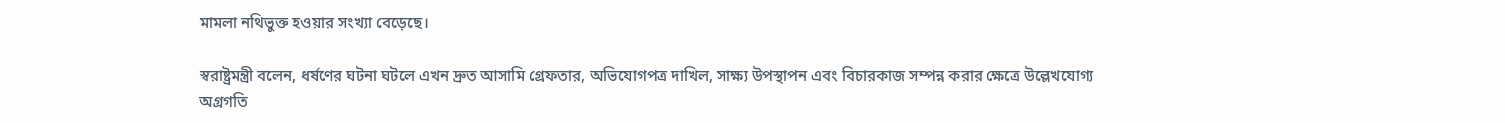মামলা নথিভুক্ত হওয়ার সংখ্যা বেড়েছে।

স্বরাষ্ট্রমন্ত্রী বলেন, ধর্ষণের ঘটনা ঘটলে এখন দ্রুত আসামি গ্রেফতার, অভিযোগপত্র দাখিল, সাক্ষ্য উপস্থাপন এবং বিচারকাজ সম্পন্ন করার ক্ষেত্রে উল্লেখযোগ্য অগ্রগতি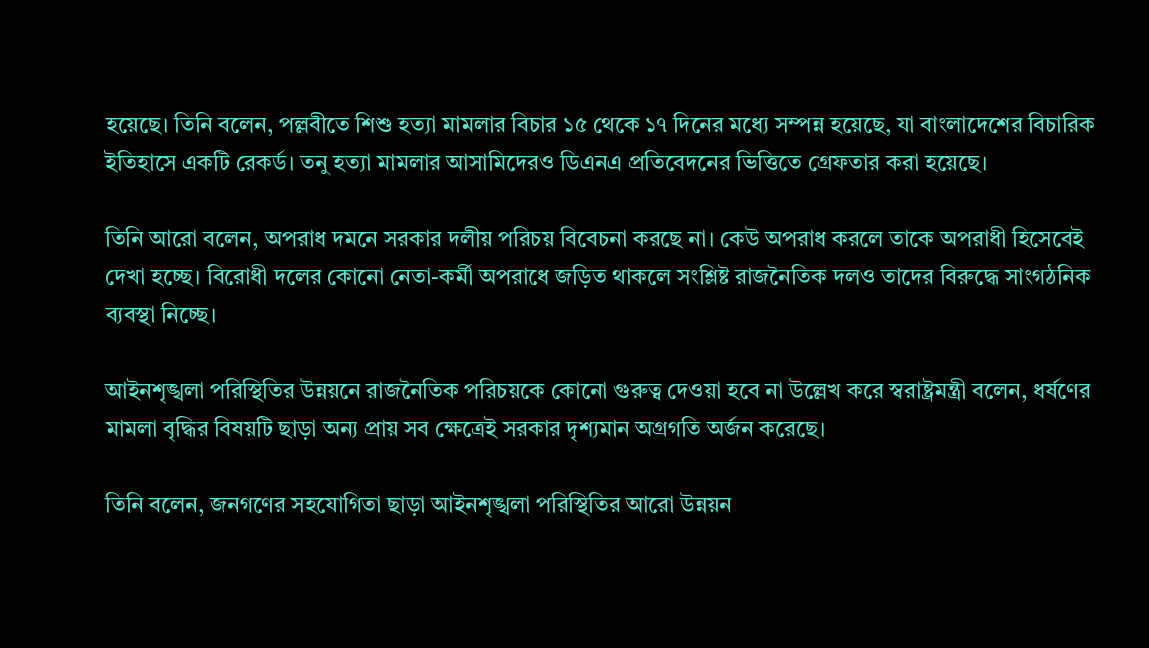হয়েছে। তিনি বলেন, পল্লবীতে শিশু হত্যা মামলার বিচার ১৫ থেকে ১৭ দিনের মধ্যে সম্পন্ন হয়েছে, যা বাংলাদেশের বিচারিক ইতিহাসে একটি রেকর্ড। তনু হত্যা মামলার আসামিদেরও ডিএনএ প্রতিবেদনের ভিত্তিতে গ্রেফতার করা হয়েছে।

তিনি আরো বলেন, অপরাধ দমনে সরকার দলীয় পরিচয় বিবেচনা করছে না। কেউ অপরাধ করলে তাকে অপরাধী হিসেবেই দেখা হচ্ছে। বিরোধী দলের কোনো নেতা-কর্মী অপরাধে জড়িত থাকলে সংশ্লিষ্ট রাজনৈতিক দলও তাদের বিরুদ্ধে সাংগঠনিক ব্যবস্থা নিচ্ছে।

আইনশৃঙ্খলা পরিস্থিতির উন্নয়নে রাজনৈতিক পরিচয়কে কোনো গুরুত্ব দেওয়া হবে না উল্লেখ করে স্বরাষ্ট্রমন্ত্রী বলেন, ধর্ষণের মামলা বৃদ্ধির বিষয়টি ছাড়া অন্য প্রায় সব ক্ষেত্রেই সরকার দৃশ্যমান অগ্রগতি অর্জন করেছে।

তিনি বলেন, জনগণের সহযোগিতা ছাড়া আইনশৃঙ্খলা পরিস্থিতির আরো উন্নয়ন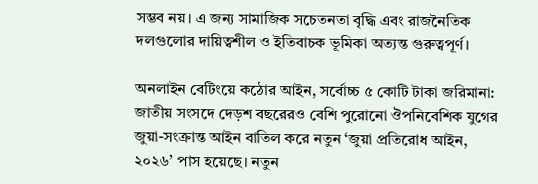সম্ভব নয়। এ জন্য সামাজিক সচেতনতা বৃদ্ধি এবং রাজনৈতিক দলগুলোর দায়িত্বশীল ও ইতিবাচক ভূমিকা অত্যন্ত গুরুত্বপূর্ণ।

অনলাইন বেটিংয়ে কঠোর আইন, সর্বোচ্চ ৫ কোটি টাকা জরিমানা: জাতীয় সংসদে দেড়শ বছরেরও বেশি পুরোনো ঔপনিবেশিক যুগের জুয়া-সংক্রান্ত আইন বাতিল করে নতুন ‘জুয়া প্রতিরোধ আইন, ২০২৬’ পাস হয়েছে। নতুন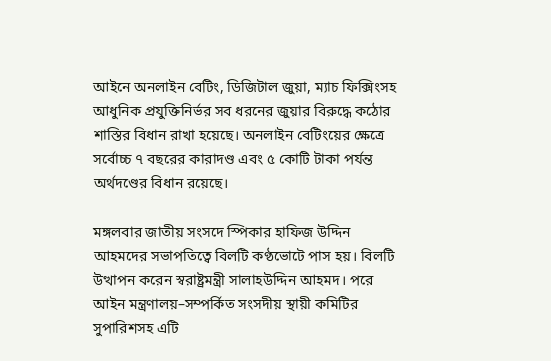আইনে অনলাইন বেটিং, ডিজিটাল জুয়া, ম্যাচ ফিক্সিংসহ আধুনিক প্রযুক্তিনির্ভর সব ধরনের জুয়ার বিরুদ্ধে কঠোর শাস্তির বিধান রাখা হয়েছে। অনলাইন বেটিংয়ের ক্ষেত্রে সর্বোচ্চ ৭ বছরের কারাদণ্ড এবং ৫ কোটি টাকা পর্যন্ত অর্থদণ্ডের বিধান রয়েছে।

মঙ্গলবার জাতীয় সংসদে স্পিকার হাফিজ উদ্দিন আহমদের সভাপতিত্বে বিলটি কণ্ঠভোটে পাস হয়। বিলটি উত্থাপন করেন স্বরাষ্ট্রমন্ত্রী সালাহউদ্দিন আহমদ। পরে আইন মন্ত্রণালয়–সম্পর্কিত সংসদীয় স্থায়ী কমিটির সুপারিশসহ এটি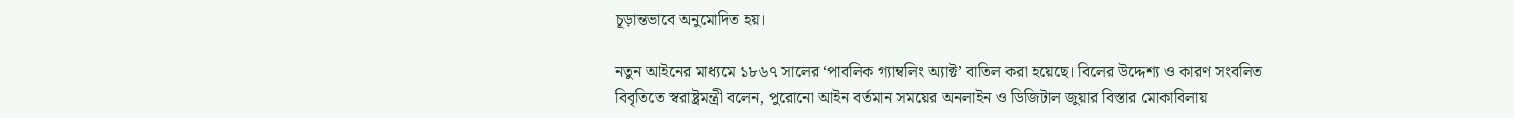চূড়ান্তভাবে অনুমোদিত হয়।

নতুন আইনের মাধ্যমে ১৮৬৭ সালের ‘পাবলিক গ্যাম্বলিং অ্যাক্ট’ বাতিল করা হয়েছে। বিলের উদ্দেশ্য ও কারণ সংবলিত বিবৃতিতে স্বরাষ্ট্রমন্ত্রী বলেন, পুরোনো আইন বর্তমান সময়ের অনলাইন ও ডিজিটাল জুয়ার বিস্তার মোকাবিলায়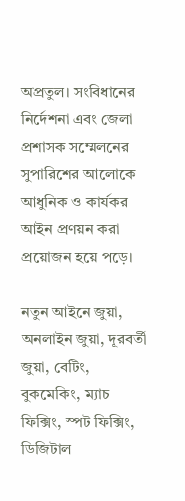অপ্রতুল। সংবিধানের নির্দেশনা এবং জেলা প্রশাসক সম্মেলনের সুপারিশের আলোকে আধুনিক ও কার্যকর আইন প্রণয়ন করা প্রয়োজন হয়ে পড়ে।

নতুন আইনে জুয়া, অনলাইন জুয়া, দূরবর্তী জুয়া, বেটিং, বুকমেকিং, ম্যাচ ফিক্সিং, স্পট ফিক্সিং, ডিজিটাল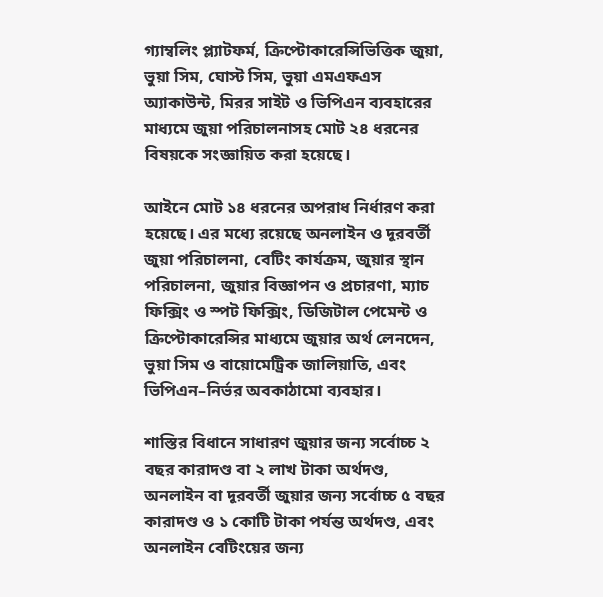গ্যাম্বলিং প্ল্যাটফর্ম, ক্রিপ্টোকারেন্সিভিত্তিক জুয়া, ভুয়া সিম, ঘোস্ট সিম, ভুয়া এমএফএস অ্যাকাউন্ট, মিরর সাইট ও ভিপিএন ব্যবহারের মাধ্যমে জুয়া পরিচালনাসহ মোট ২৪ ধরনের বিষয়কে সংজ্ঞায়িত করা হয়েছে।

আইনে মোট ১৪ ধরনের অপরাধ নির্ধারণ করা হয়েছে। এর মধ্যে রয়েছে অনলাইন ও দূরবর্তী জুয়া পরিচালনা, বেটিং কার্যক্রম, জুয়ার স্থান পরিচালনা, জুয়ার বিজ্ঞাপন ও প্রচারণা, ম্যাচ ফিক্সিং ও স্পট ফিক্সিং, ডিজিটাল পেমেন্ট ও ক্রিপ্টোকারেন্সির মাধ্যমে জুয়ার অর্থ লেনদেন, ভুয়া সিম ও বায়োমেট্রিক জালিয়াতি, এবং ভিপিএন–নির্ভর অবকাঠামো ব্যবহার।

শাস্তির বিধানে সাধারণ জুয়ার জন্য সর্বোচ্চ ২ বছর কারাদণ্ড বা ২ লাখ টাকা অর্থদণ্ড, অনলাইন বা দূরবর্তী জুয়ার জন্য সর্বোচ্চ ৫ বছর কারাদণ্ড ও ১ কোটি টাকা পর্যন্ত অর্থদণ্ড, এবং অনলাইন বেটিংয়ের জন্য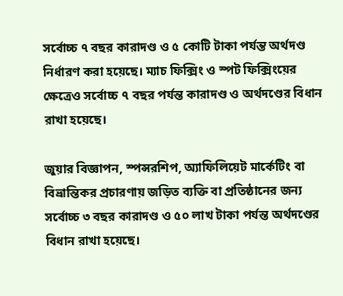সর্বোচ্চ ৭ বছর কারাদণ্ড ও ৫ কোটি টাকা পর্যন্ত অর্থদণ্ড নির্ধারণ করা হয়েছে। ম্যাচ ফিক্সিং ও স্পট ফিক্সিংয়ের ক্ষেত্রেও সর্বোচ্চ ৭ বছর পর্যন্ত কারাদণ্ড ও অর্থদণ্ডের বিধান রাখা হয়েছে।

জুয়ার বিজ্ঞাপন, স্পন্সরশিপ, অ্যাফিলিয়েট মার্কেটিং বা বিভ্রান্তিকর প্রচারণায় জড়িত ব্যক্তি বা প্রতিষ্ঠানের জন্য সর্বোচ্চ ৩ বছর কারাদণ্ড ও ৫০ লাখ টাকা পর্যন্ত অর্থদণ্ডের বিধান রাখা হয়েছে।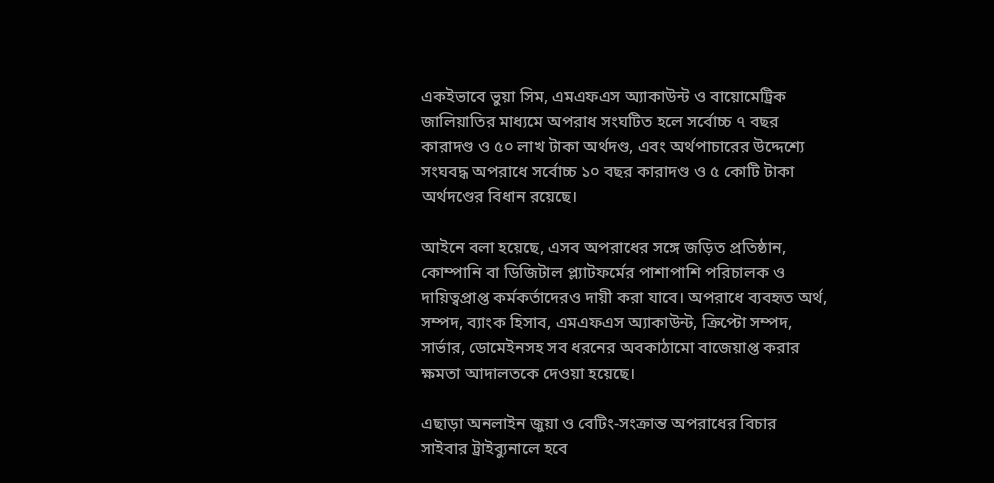একইভাবে ভুয়া সিম, এমএফএস অ্যাকাউন্ট ও বায়োমেট্রিক জালিয়াতির মাধ্যমে অপরাধ সংঘটিত হলে সর্বোচ্চ ৭ বছর কারাদণ্ড ও ৫০ লাখ টাকা অর্থদণ্ড, এবং অর্থপাচারের উদ্দেশ্যে সংঘবদ্ধ অপরাধে সর্বোচ্চ ১০ বছর কারাদণ্ড ও ৫ কোটি টাকা অর্থদণ্ডের বিধান রয়েছে।

আইনে বলা হয়েছে, এসব অপরাধের সঙ্গে জড়িত প্রতিষ্ঠান, কোম্পানি বা ডিজিটাল প্ল্যাটফর্মের পাশাপাশি পরিচালক ও দায়িত্বপ্রাপ্ত কর্মকর্তাদেরও দায়ী করা যাবে। অপরাধে ব্যবহৃত অর্থ, সম্পদ, ব্যাংক হিসাব, এমএফএস অ্যাকাউন্ট, ক্রিপ্টো সম্পদ, সার্ভার, ডোমেইনসহ সব ধরনের অবকাঠামো বাজেয়াপ্ত করার ক্ষমতা আদালতকে দেওয়া হয়েছে।

এছাড়া অনলাইন জুয়া ও বেটিং-সংক্রান্ত অপরাধের বিচার সাইবার ট্রাইব্যুনালে হবে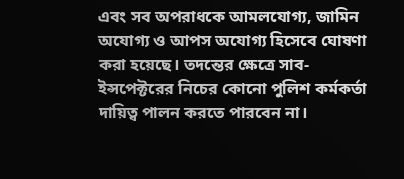এবং সব অপরাধকে আমলযোগ্য, জামিন অযোগ্য ও আপস অযোগ্য হিসেবে ঘোষণা করা হয়েছে। তদন্তের ক্ষেত্রে সাব-ইন্সপেক্টরের নিচের কোনো পুলিশ কর্মকর্তা দায়িত্ব পালন করতে পারবেন না।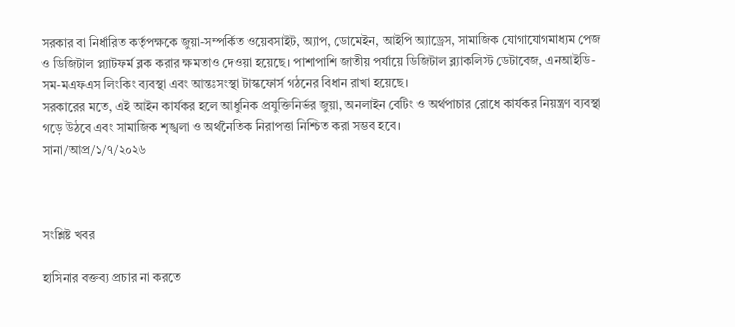সরকার বা নির্ধারিত কর্তৃপক্ষকে জুয়া-সম্পর্কিত ওয়েবসাইট, অ্যাপ, ডোমেইন, আইপি অ্যাড্রেস, সামাজিক যোগাযোগমাধ্যম পেজ ও ডিজিটাল প্ল্যাটফর্ম ব্লক করার ক্ষমতাও দেওয়া হয়েছে। পাশাপাশি জাতীয় পর্যায়ে ডিজিটাল ব্ল্যাকলিস্ট ডেটাবেজ, এনআইডি-সম-মএফএস লিংকিং ব্যবস্থা এবং আন্তঃসংস্থা টাস্কফোর্স গঠনের বিধান রাখা হয়েছে।
সরকারের মতে, এই আইন কার্যকর হলে আধুনিক প্রযুক্তিনির্ভর জুয়া, অনলাইন বেটিং ও অর্থপাচার রোধে কার্যকর নিয়ন্ত্রণ ব্যবস্থা গড়ে উঠবে এবং সামাজিক শৃঙ্খলা ও অর্থনৈতিক নিরাপত্তা নিশ্চিত করা সম্ভব হবে।
সানা/আপ্র/১/৭/২০২৬



সংশ্লিষ্ট খবর

হাসিনার বক্তব্য প্রচার না করতে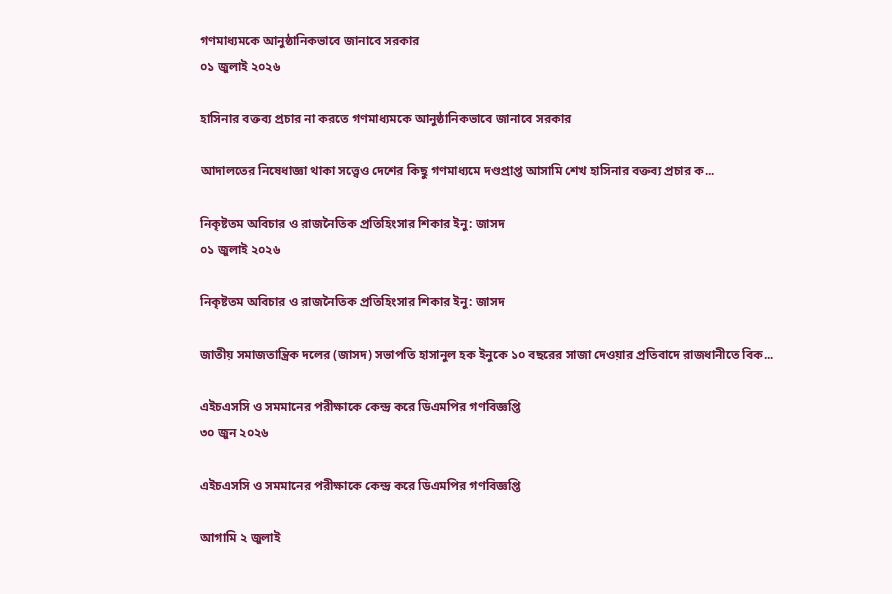গণমাধ্যমকে আনুষ্ঠানিকভাবে জানাবে সরকার
০১ জুলাই ২০২৬

হাসিনার বক্তব্য প্রচার না করতে গণমাধ্যমকে আনুষ্ঠানিকভাবে জানাবে সরকার

আদালতের নিষেধাজ্ঞা থাকা সত্ত্বেও দেশের কিছু গণমাধ্যমে দণ্ডপ্রাপ্ত আসামি শেখ হাসিনার বক্তব্য প্রচার ক...

নিকৃষ্টতম অবিচার ও রাজনৈতিক প্রতিহিংসার শিকার ইনু: জাসদ
০১ জুলাই ২০২৬

নিকৃষ্টতম অবিচার ও রাজনৈতিক প্রতিহিংসার শিকার ইনু: জাসদ

জাতীয় সমাজতান্ত্রিক দলের (জাসদ) সভাপতি হাসানুল হক ইনুকে ১০ বছরের সাজা দেওয়ার প্রতিবাদে রাজধানীতে বিক...

এইচএসসি ও সমমানের পরীক্ষাকে কেন্দ্র করে ডিএমপির গণবিজ্ঞপ্তি
৩০ জুন ২০২৬

এইচএসসি ও সমমানের পরীক্ষাকে কেন্দ্র করে ডিএমপির গণবিজ্ঞপ্তি

আগামি ২ জুলাই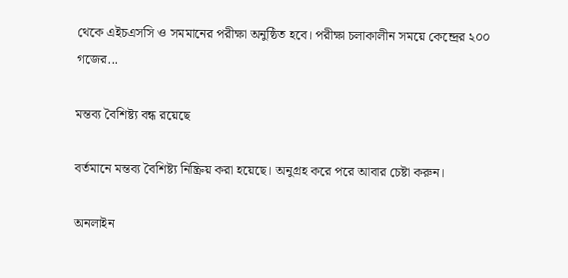থেকে এইচএসসি ও সমমানের পরীক্ষা অনুষ্ঠিত হবে। পরীক্ষা চলাকালীন সময়ে কেন্দ্রের ২০০ গজের...

মন্তব্য বৈশিষ্ট্য বন্ধ রয়েছে

বর্তমানে মন্তব্য বৈশিষ্ট্য নিষ্ক্রিয় করা হয়েছে। অনুগ্রহ করে পরে আবার চেষ্টা করুন।

অনলাইন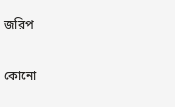জরিপ

কোনো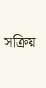সক্রিয়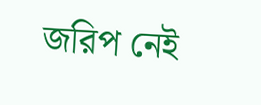জরিপ নেই